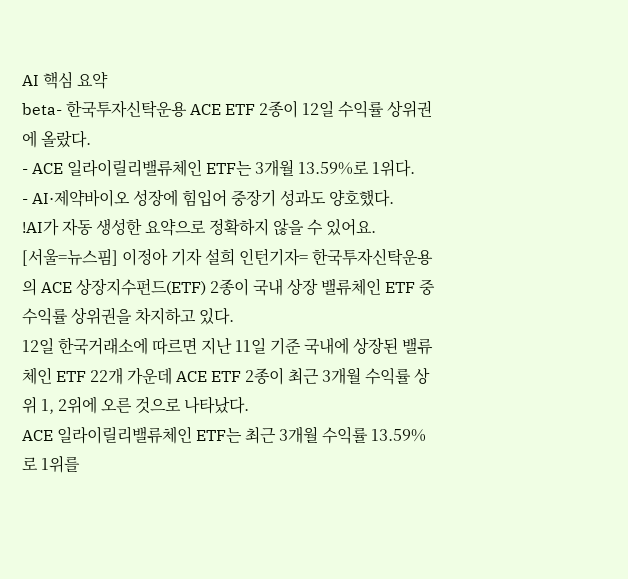AI 핵심 요약
beta- 한국투자신탁운용 ACE ETF 2종이 12일 수익률 상위권에 올랐다.
- ACE 일라이릴리밸류체인 ETF는 3개월 13.59%로 1위다.
- AI·제약바이오 성장에 힘입어 중장기 성과도 양호했다.
!AI가 자동 생성한 요약으로 정확하지 않을 수 있어요.
[서울=뉴스핌] 이정아 기자 설희 인턴기자= 한국투자신탁운용의 ACE 상장지수펀드(ETF) 2종이 국내 상장 밸류체인 ETF 중 수익률 상위권을 차지하고 있다.
12일 한국거래소에 따르면 지난 11일 기준 국내에 상장된 밸류체인 ETF 22개 가운데 ACE ETF 2종이 최근 3개월 수익률 상위 1, 2위에 오른 것으로 나타났다.
ACE 일라이릴리밸류체인 ETF는 최근 3개월 수익률 13.59%로 1위를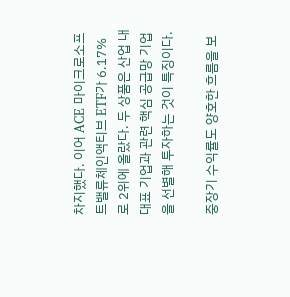차지했다. 이어 ACE 마이크로소프트밸류체인액티브 ETF가 6.17%로 2위에 올랐다. 두 상품은 산업 내 대표 기업과 관련 핵심 공급망 기업을 선별해 투자하는 것이 특징이다.

중장기 수익률도 양호한 흐름을 보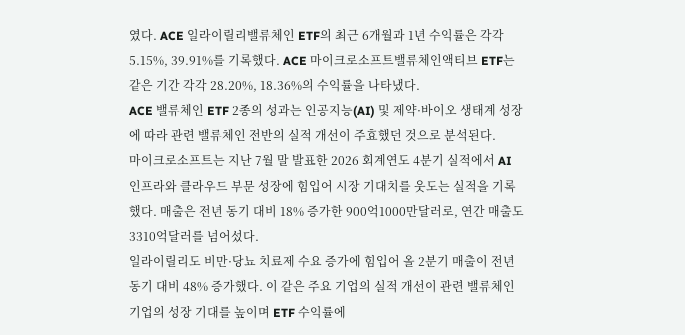였다. ACE 일라이릴리밸류체인 ETF의 최근 6개월과 1년 수익률은 각각 5.15%, 39.91%를 기록했다. ACE 마이크로소프트밸류체인액티브 ETF는 같은 기간 각각 28.20%, 18.36%의 수익률을 나타냈다.
ACE 밸류체인 ETF 2종의 성과는 인공지능(AI) 및 제약·바이오 생태계 성장에 따라 관련 밸류체인 전반의 실적 개선이 주효했던 것으로 분석된다.
마이크로소프트는 지난 7월 말 발표한 2026 회계연도 4분기 실적에서 AI 인프라와 클라우드 부문 성장에 힘입어 시장 기대치를 웃도는 실적을 기록했다. 매출은 전년 동기 대비 18% 증가한 900억1000만달러로, 연간 매출도 3310억달러를 넘어섰다.
일라이릴리도 비만·당뇨 치료제 수요 증가에 힘입어 올 2분기 매출이 전년 동기 대비 48% 증가했다. 이 같은 주요 기업의 실적 개선이 관련 밸류체인 기업의 성장 기대를 높이며 ETF 수익률에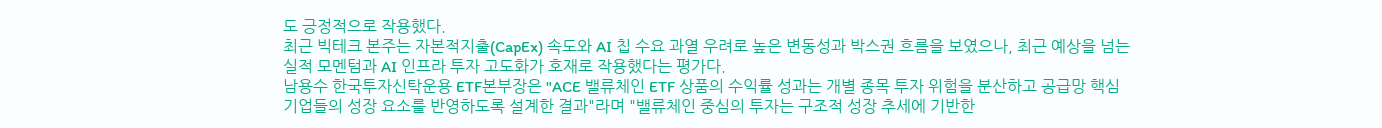도 긍정적으로 작용했다.
최근 빅테크 본주는 자본적지출(CapEx) 속도와 AI 칩 수요 과열 우려로 높은 변동성과 박스권 흐름을 보였으나, 최근 예상을 넘는 실적 모멘텀과 AI 인프라 투자 고도화가 호재로 작용했다는 평가다.
남용수 한국투자신탁운용 ETF본부장은 "ACE 밸류체인 ETF 상품의 수익률 성과는 개별 종목 투자 위험을 분산하고 공급망 핵심 기업들의 성장 요소를 반영하도록 설계한 결과"라며 "밸류체인 중심의 투자는 구조적 성장 추세에 기반한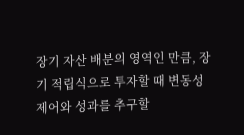장기 자산 배분의 영역인 만큼, 장기 적립식으로 투자할 때 변동성 제어와 성과를 추구할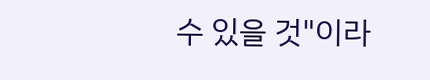수 있을 것"이라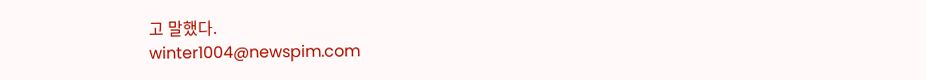고 말했다.
winter1004@newspim.com